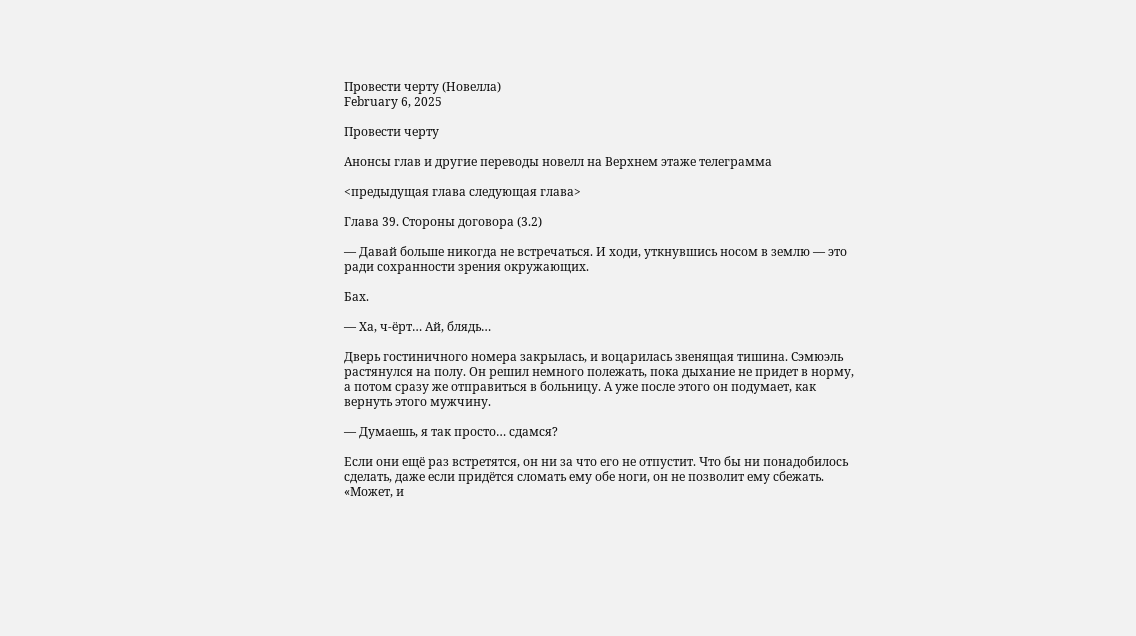Провести черту (Новелла)
February 6, 2025

Провести черту

Анонсы глав и другие переводы новелл на Верхнем этаже телеграмма

<предыдущая глава следующая глава>

Глава 39. Стороны договора (3.2)

— Давай больше никогда не встречаться. И ходи, уткнувшись носом в землю — это ради сохранности зрения окружающих.

Бах.

— Ха, ч-ёрт… Ай, блядь…

Дверь гостиничного номера закрылась, и воцарилась звенящая тишина. Сэмюэль растянулся на полу. Он решил немного полежать, пока дыхание не придет в норму, а потом сразу же отправиться в больницу. А уже после этого он подумает, как вернуть этого мужчину.

— Думаешь, я так просто… сдамся?

Если они ещё раз встретятся, он ни за что его не отпустит. Что бы ни понадобилось сделать, даже если придётся сломать ему обе ноги, он не позволит ему сбежать. «Может, и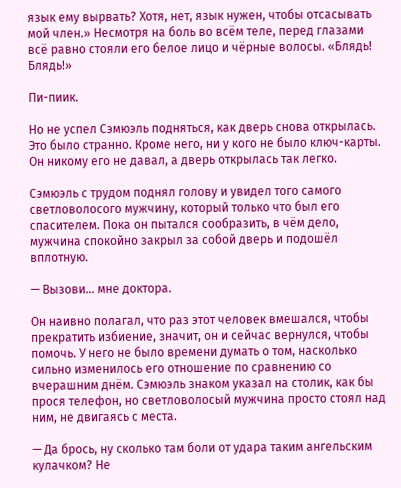язык ему вырвать? Хотя, нет, язык нужен, чтобы отсасывать мой член.» Несмотря на боль во всём теле, перед глазами всё равно стояли его белое лицо и чёрные волосы. «Блядь! Блядь!»

Пи-пиик.

Но не успел Сэмюэль подняться, как дверь снова открылась. Это было странно. Кроме него, ни у кого не было ключ-карты. Он никому его не давал, а дверь открылась так легко.

Сэмюэль с трудом поднял голову и увидел того самого светловолосого мужчину, который только что был его спасителем. Пока он пытался сообразить, в чём дело, мужчина спокойно закрыл за собой дверь и подошёл вплотную.

— Вызови... мне доктора.

Он наивно полагал, что раз этот человек вмешался, чтобы прекратить избиение, значит, он и сейчас вернулся, чтобы помочь. У него не было времени думать о том, насколько сильно изменилось его отношение по сравнению со вчерашним днём. Сэмюэль знаком указал на столик, как бы прося телефон, но светловолосый мужчина просто стоял над ним, не двигаясь с места.

— Да брось, ну сколько там боли от удара таким ангельским кулачком? Не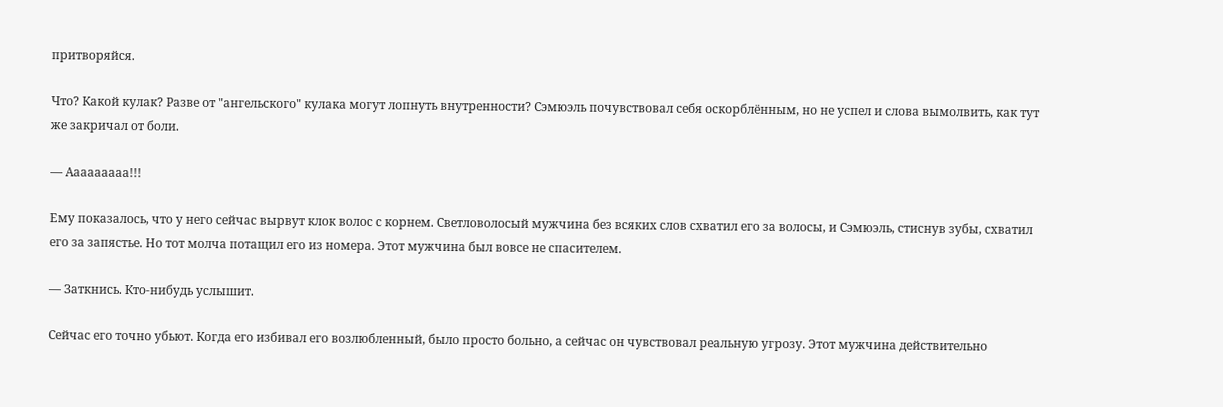притворяйся.

Что? Какой кулак? Разве от "ангельского" кулака могут лопнуть внутренности? Сэмюэль почувствовал себя оскорблённым, но не успел и слова вымолвить, как тут же закричал от боли.

— Ааааааааа!!!

Ему показалось, что у него сейчас вырвут клок волос с корнем. Светловолосый мужчина без всяких слов схватил его за волосы, и Сэмюэль, стиснув зубы, схватил его за запястье. Но тот молча потащил его из номера. Этот мужчина был вовсе не спасителем.

— Заткнись. Кто-нибудь услышит.

Сейчас его точно убьют. Когда его избивал его возлюбленный, было просто больно, а сейчас он чувствовал реальную угрозу. Этот мужчина действительно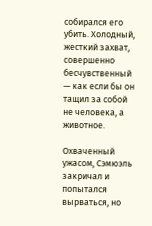собирался его убить. Холодный, жесткий захват, совершенно бесчувственный — как если бы он тащил за собой не человека, а животное.

Охваченный ужасом, Сэмюэль закричал и попытался вырваться, но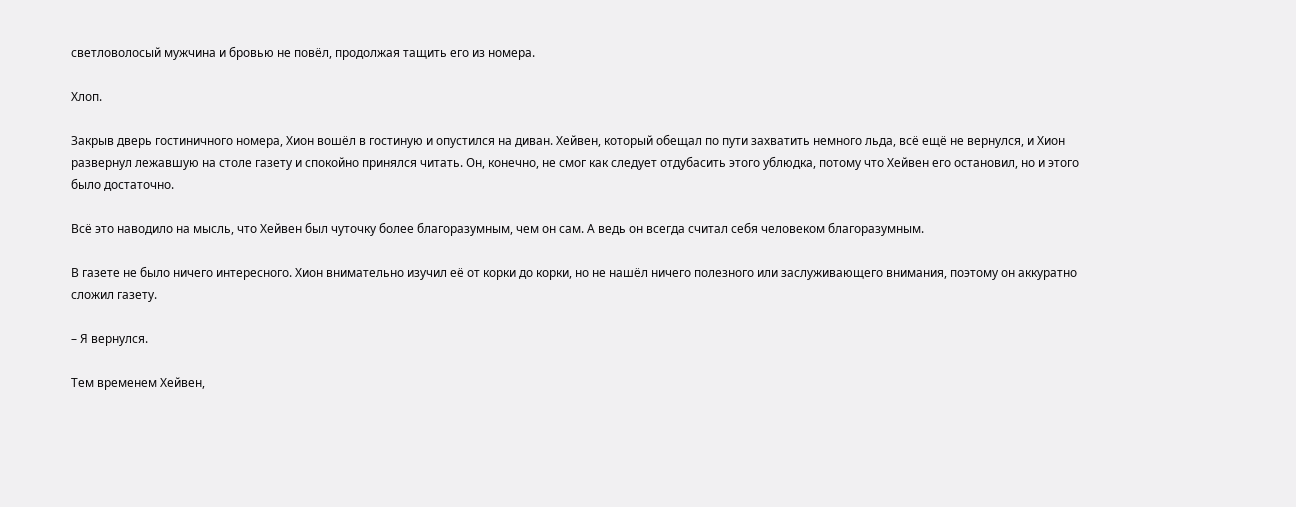светловолосый мужчина и бровью не повёл, продолжая тащить его из номера.

Хлоп.

Закрыв дверь гостиничного номера, Хион вошёл в гостиную и опустился на диван. Хейвен, который обещал по пути захватить немного льда, всё ещё не вернулся, и Хион развернул лежавшую на столе газету и спокойно принялся читать. Он, конечно, не смог как следует отдубасить этого ублюдка, потому что Хейвен его остановил, но и этого было достаточно.

Всё это наводило на мысль, что Хейвен был чуточку более благоразумным, чем он сам. А ведь он всегда считал себя человеком благоразумным.

В газете не было ничего интересного. Хион внимательно изучил её от корки до корки, но не нашёл ничего полезного или заслуживающего внимания, поэтому он аккуратно сложил газету.

– Я вернулся.

Тем временем Хейвен,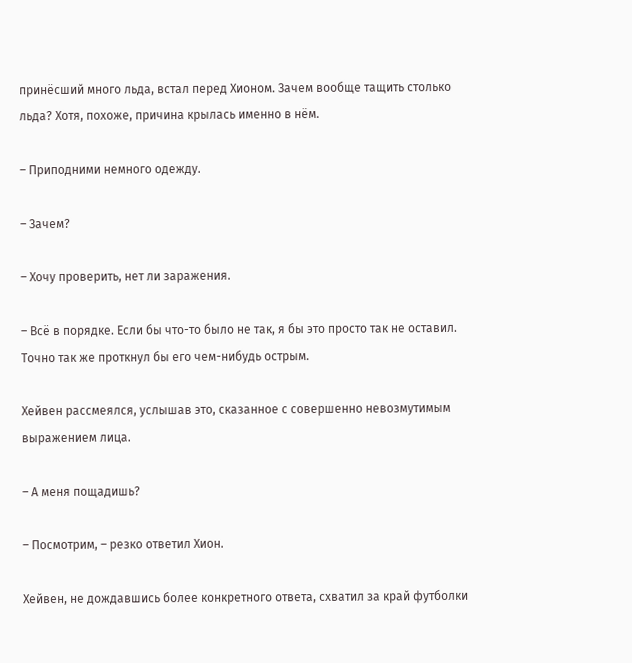принёсший много льда, встал перед Хионом. Зачем вообще тащить столько льда? Хотя, похоже, причина крылась именно в нём.

– Приподними немного одежду.

– Зачем?

– Хочу проверить, нет ли заражения.

– Всё в порядке. Если бы что-то было не так, я бы это просто так не оставил. Точно так же проткнул бы его чем-нибудь острым.

Хейвен рассмеялся, услышав это, сказанное с совершенно невозмутимым выражением лица.

– А меня пощадишь?

– Посмотрим, – резко ответил Хион.

Хейвен, не дождавшись более конкретного ответа, схватил за край футболки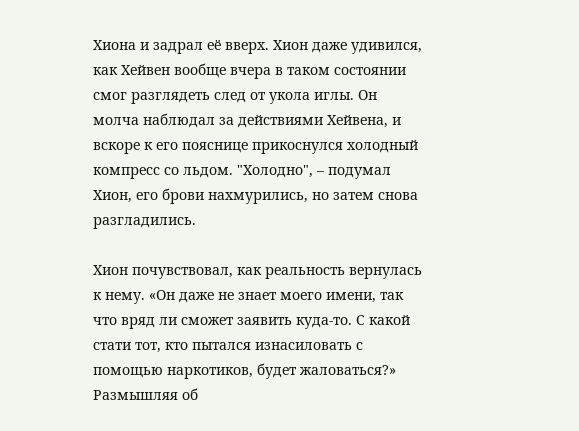Хиона и задрал её вверх. Хион даже удивился, как Хейвен вообще вчера в таком состоянии смог разглядеть след от укола иглы. Он молча наблюдал за действиями Хейвена, и вскоре к его пояснице прикоснулся холодный компресс со льдом. "Холодно", – подумал Хион, его брови нахмурились, но затем снова разгладились.

Хион почувствовал, как реальность вернулась к нему. «Он даже не знает моего имени, так что вряд ли сможет заявить куда-то. С какой стати тот, кто пытался изнасиловать с помощью наркотиков, будет жаловаться?» Размышляя об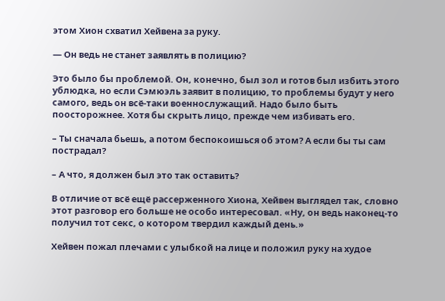этом Хион схватил Хейвена за руку.

— Он ведь не станет заявлять в полицию?

Это было бы проблемой. Он, конечно, был зол и готов был избить этого ублюдка, но если Сэмюэль заявит в полицию, то проблемы будут у него самого, ведь он всё-таки военнослужащий. Надо было быть поосторожнее. Хотя бы скрыть лицо, прежде чем избивать его.

– Ты сначала бьешь, а потом беспокоишься об этом? А если бы ты сам пострадал?

– А что, я должен был это так оставить?

В отличие от всё ещё рассерженного Хиона, Хейвен выглядел так, словно этот разговор его больше не особо интересовал. «Ну, он ведь наконец-то получил тот секс, о котором твердил каждый день.»

Хейвен пожал плечами с улыбкой на лице и положил руку на худое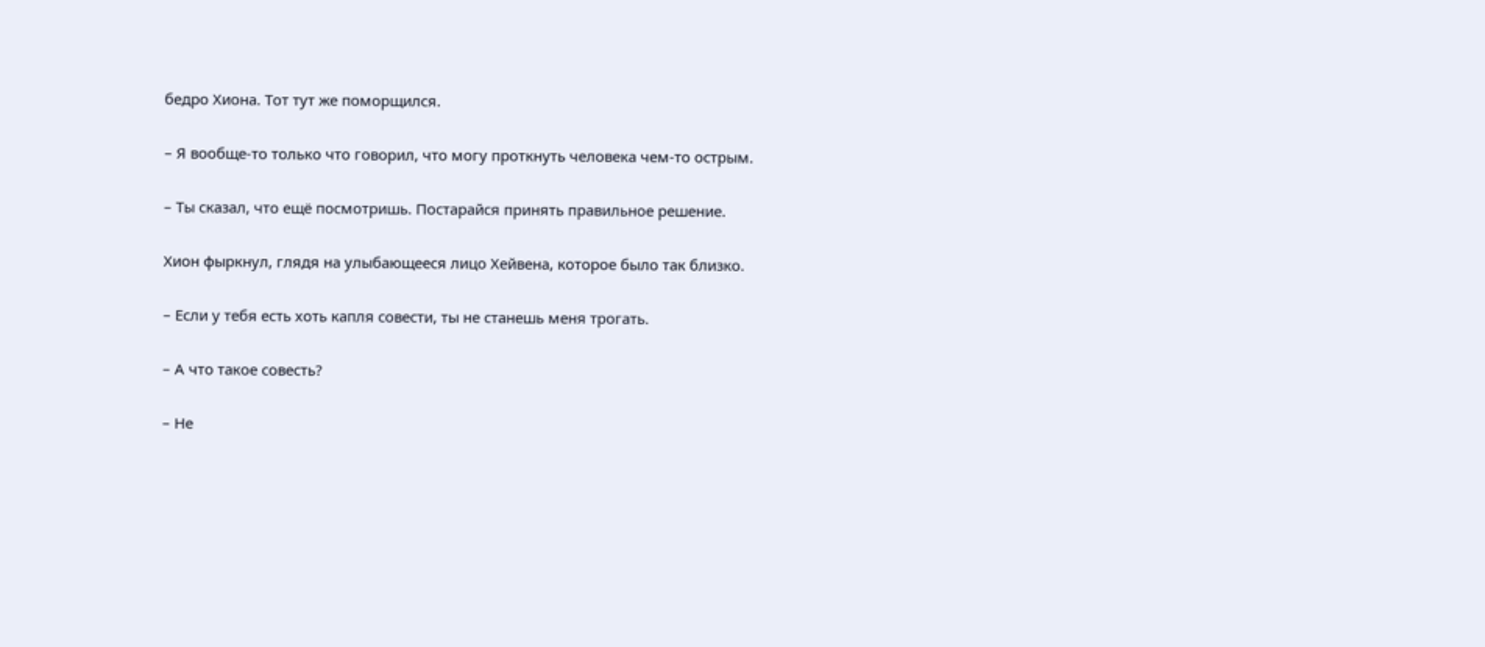бедро Хиона. Тот тут же поморщился.

– Я вообще-то только что говорил, что могу проткнуть человека чем-то острым.

– Ты сказал, что ещё посмотришь. Постарайся принять правильное решение.

Хион фыркнул, глядя на улыбающееся лицо Хейвена, которое было так близко.

– Если у тебя есть хоть капля совести, ты не станешь меня трогать.

– А что такое совесть?

– Не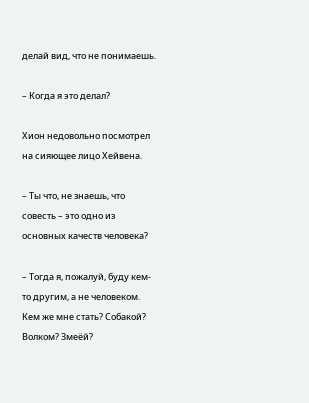делай вид, что не понимаешь.

– Когда я это делал?

Хион недовольно посмотрел на сияющее лицо Хейвена.

– Ты что, не знаешь, что совесть – это одно из основных качеств человека?

– Тогда я, пожалуй, буду кем-то другим, а не человеком. Кем же мне стать? Собакой? Волком? Змеёй?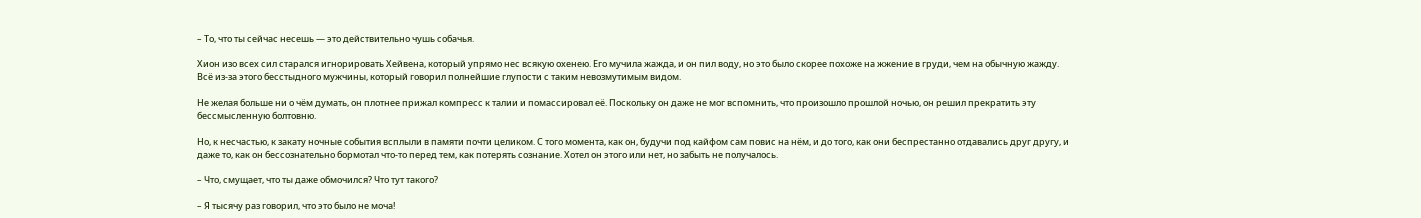– То, что ты сейчас несешь — это действительно чушь собачья.

Хион изо всех сил старался игнорировать Хейвена, который упрямо нес всякую охенею. Его мучила жажда, и он пил воду, но это было скорее похоже на жжение в груди, чем на обычную жажду. Всё из-за этого бесстыдного мужчины, который говорил полнейшие глупости с таким невозмутимым видом.

Не желая больше ни о чём думать, он плотнее прижал компресс к талии и помассировал её. Поскольку он даже не мог вспомнить, что произошло прошлой ночью, он решил прекратить эту бессмысленную болтовню.

Но, к несчастью, к закату ночные события всплыли в памяти почти целиком. С того момента, как он, будучи под кайфом сам повис на нём, и до того, как они беспрестанно отдавались друг другу, и даже то, как он бессознательно бормотал что-то перед тем, как потерять сознание. Хотел он этого или нет, но забыть не получалось.

– Что, смущает, что ты даже обмочился? Что тут такого?

– Я тысячу раз говорил, что это было не моча!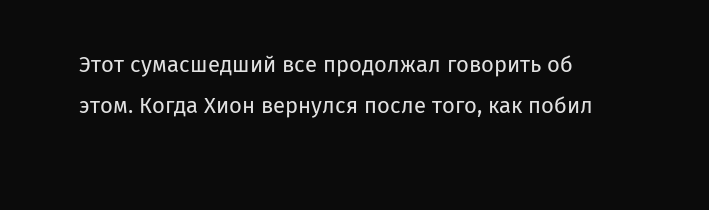Этот сумасшедший все продолжал говорить об этом. Когда Хион вернулся после того, как побил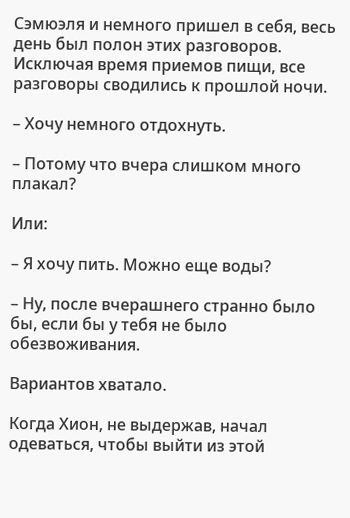Сэмюэля и немного пришел в себя, весь день был полон этих разговоров. Исключая время приемов пищи, все разговоры сводились к прошлой ночи.

– Хочу немного отдохнуть.

– Потому что вчера слишком много плакал?

Или:

– Я хочу пить. Можно еще воды?

– Ну, после вчерашнего странно было бы, если бы у тебя не было обезвоживания.

Вариантов хватало.

Когда Хион, не выдержав, начал одеваться, чтобы выйти из этой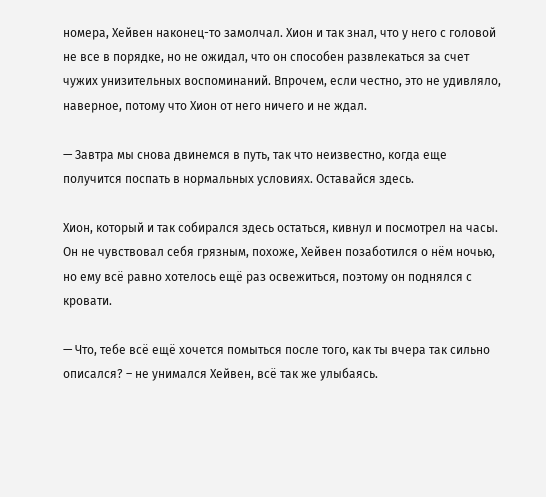номера, Хейвен наконец-то замолчал. Хион и так знал, что у него с головой не все в порядке, но не ожидал, что он способен развлекаться за счет чужих унизительных воспоминаний. Впрочем, если честно, это не удивляло, наверное, потому что Хион от него ничего и не ждал.

— Завтра мы снова двинемся в путь, так что неизвестно, когда еще получится поспать в нормальных условиях. Оставайся здесь.

Хион, который и так собирался здесь остаться, кивнул и посмотрел на часы. Он не чувствовал себя грязным, похоже, Хейвен позаботился о нём ночью, но ему всё равно хотелось ещё раз освежиться, поэтому он поднялся с кровати.

— Что, тебе всё ещё хочется помыться после того, как ты вчера так сильно описался? – не унимался Хейвен, всё так же улыбаясь.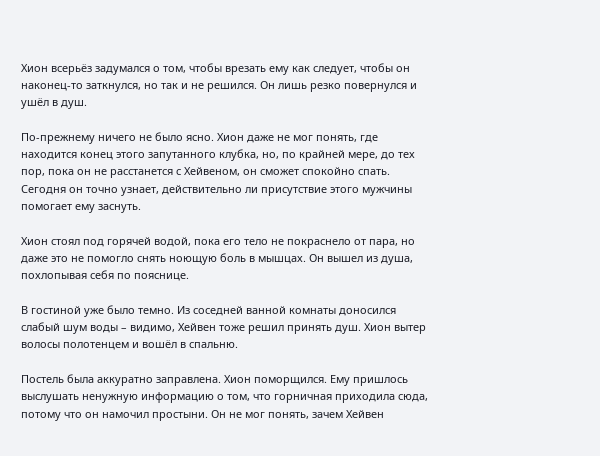Хион всерьёз задумался о том, чтобы врезать ему как следует, чтобы он наконец-то заткнулся, но так и не решился. Он лишь резко повернулся и ушёл в душ.

По-прежнему ничего не было ясно. Хион даже не мог понять, где находится конец этого запутанного клубка, но, по крайней мере, до тех пор, пока он не расстанется с Хейвеном, он сможет спокойно спать. Сегодня он точно узнает, действительно ли присутствие этого мужчины помогает ему заснуть.

Хион стоял под горячей водой, пока его тело не покраснело от пара, но даже это не помогло снять ноющую боль в мышцах. Он вышел из душа, похлопывая себя по пояснице.

В гостиной уже было темно. Из соседней ванной комнаты доносился слабый шум воды – видимо, Хейвен тоже решил принять душ. Хион вытер волосы полотенцем и вошёл в спальню.

Постель была аккуратно заправлена. Хион поморщился. Ему пришлось выслушать ненужную информацию о том, что горничная приходила сюда, потому что он намочил простыни. Он не мог понять, зачем Хейвен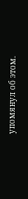упомянул об этом.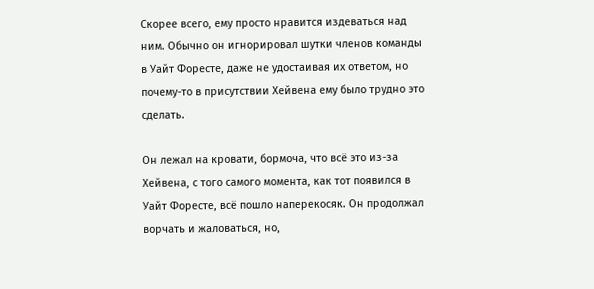Скорее всего, ему просто нравится издеваться над ним. Обычно он игнорировал шутки членов команды в Уайт Форесте, даже не удостаивая их ответом, но почему-то в присутствии Хейвена ему было трудно это сделать.

Он лежал на кровати, бормоча, что всё это из-за Хейвена, с того самого момента, как тот появился в Уайт Форесте, всё пошло наперекосяк. Он продолжал ворчать и жаловаться, но,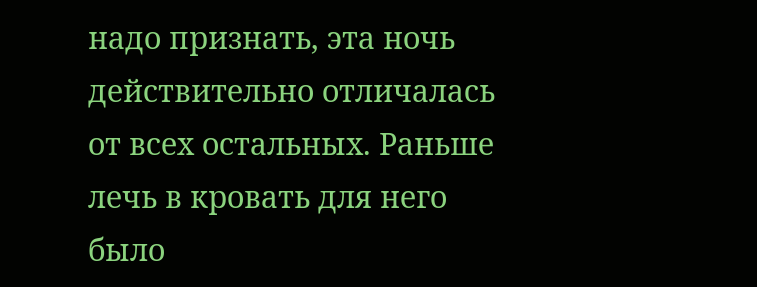надо признать, эта ночь действительно отличалась от всех остальных. Раньше лечь в кровать для него было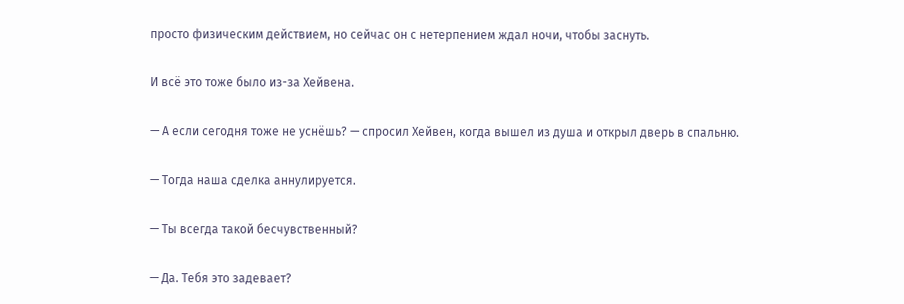просто физическим действием, но сейчас он с нетерпением ждал ночи, чтобы заснуть.

И всё это тоже было из-за Хейвена.

— А если сегодня тоже не уснёшь? — спросил Хейвен, когда вышел из душа и открыл дверь в спальню.

— Тогда наша сделка аннулируется.

— Ты всегда такой бесчувственный?

— Да. Тебя это задевает?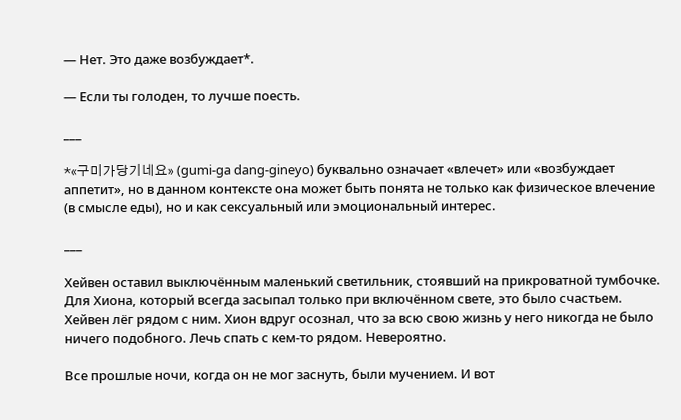— Нет. Это даже возбуждает*.

— Если ты голоден, то лучше поесть.

___

*«구미가당기네요» (gumi-ga dang-gineyo) буквально означает «влечет» или «возбуждает аппетит», но в данном контексте она может быть понята не только как физическое влечение (в смысле еды), но и как сексуальный или эмоциональный интерес.

___

Хейвен оставил выключённым маленький светильник, стоявший на прикроватной тумбочке. Для Хиона, который всегда засыпал только при включённом свете, это было счастьем. Хейвен лёг рядом с ним. Хион вдруг осознал, что за всю свою жизнь у него никогда не было ничего подобного. Лечь спать с кем-то рядом. Невероятно.

Все прошлые ночи, когда он не мог заснуть, были мучением. И вот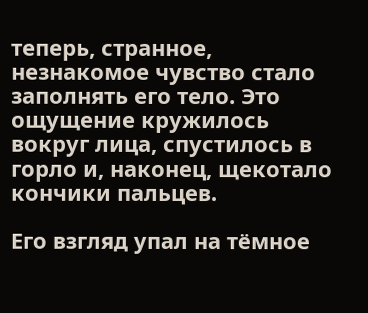теперь, странное, незнакомое чувство стало заполнять его тело. Это ощущение кружилось вокруг лица, спустилось в горло и, наконец, щекотало кончики пальцев.

Его взгляд упал на тёмное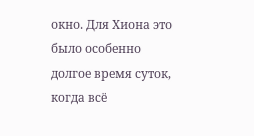окно. Для Хиона это было особенно долгое время суток, когда всё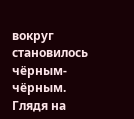вокруг становилось чёрным-чёрным. Глядя на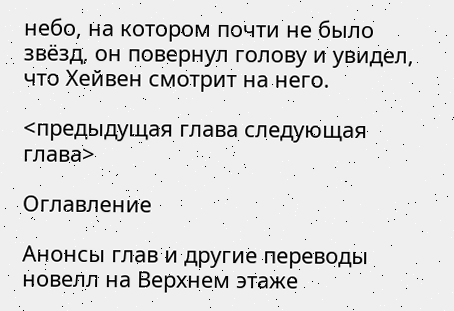небо, на котором почти не было звёзд, он повернул голову и увидел, что Хейвен смотрит на него.

<предыдущая глава следующая глава>

Оглавление

Анонсы глав и другие переводы новелл на Верхнем этаже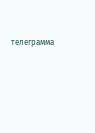телеграмма